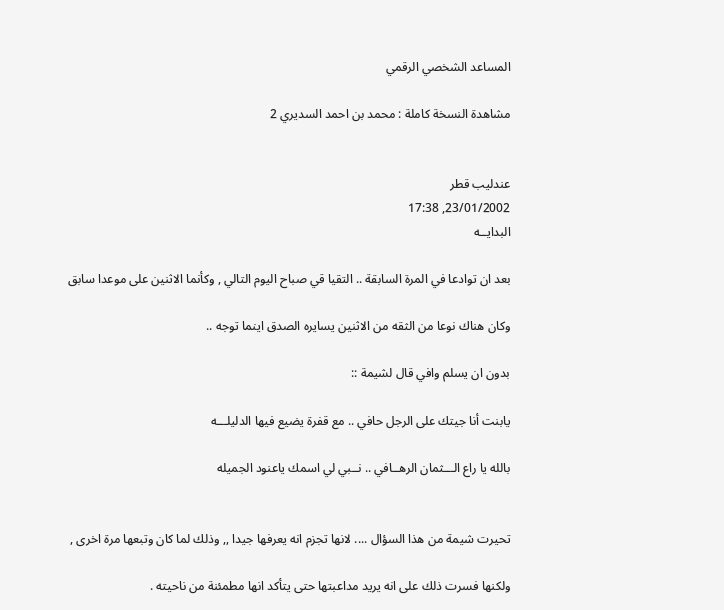المساعد الشخصي الرقمي

مشاهدة النسخة كاملة : محمد بن احمد السديري 2


عندليب قطر
23/01/2002, 17:38
البدايــه

بعد ان توادعا في المرة السابقة .. التقيا قي صباح اليوم التالي , وكأنما الاثنين على موعدا سابق

وكان هناك نوعا من الثقه من الاثنين يسايره الصدق اينما توجه ..

بدون ان يسلم وافي قال لشيمة ::

يابنت أنا جيتك على الرجل حافي .. مع قفرة يضيع فيها الدليلـــه

بالله يا راع الـــثمان الرهــافي .. نــبي لي اسمك ياعنود الجميله


تحيرت شيمة من هذا السؤال .... لانها تجزم انه يعرفها جيدا ,, وذلك لما كان وتبعها مرة اخرى ,

ولكنها فسرت ذلك على انه يريد مداعبتها حتى يتأكد انها مطمئنة من ناحيته .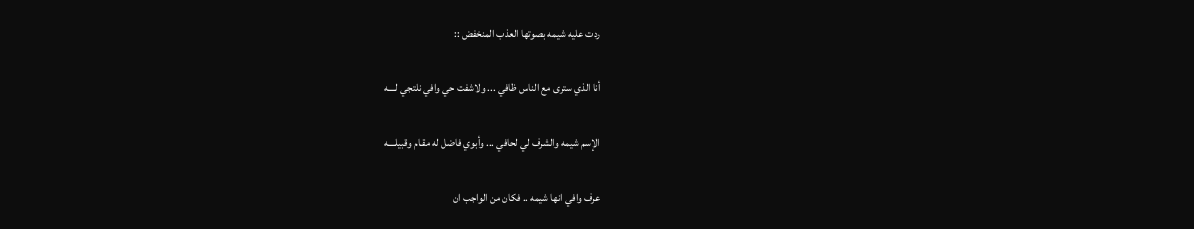ردت عليه شيمه بصوتها العذب المنخفض ::

أنا الذي سترى مع الناس ظافي ... ولاشفت حي وافي نلتجي لــــه

الإسم شيمه والشرف لي لحافي ... وأبوي فاضل له مقـام وقبيلــــه

عرف وافي انها شيمه .. فكان من الواجب ان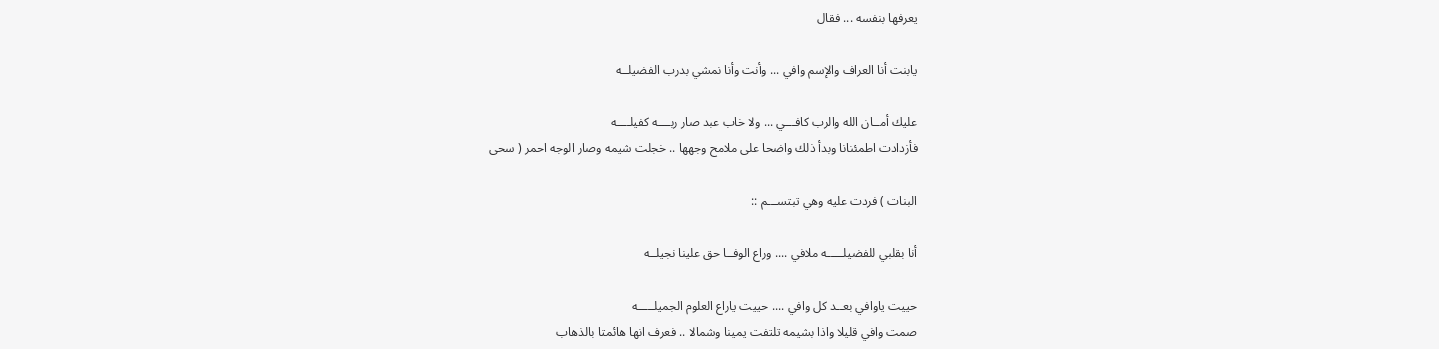يعرفها بنفسه ... فقال

يابنت أنا العراف والإسم وافي ... وأنت وأنا نمشي بدرب الفضيلــه

عليك أمــان الله والرب كافـــي ... ولا خاب عبد صار ربــــه كفيلــــه
فأزدادت اطمئنانا وبدأ ذلك واضحا على ملامح وجهها .. خجلت شيمه وصار الوجه احمر ( سحى

البنات ) فردت عليه وهي تبتســـم ::

أنا بقلبي للفضيلـــــه ملافي .... وراع الوفــا حق علينا نجيلــه

حييت ياوافي بعــد كل وافي .... حييت ياراع العلوم الجميلـــــه
صمت وافي قليلا واذا بشيمه تلتفت يمينا وشمالا .. فعرف انها هائمتا بالذهاب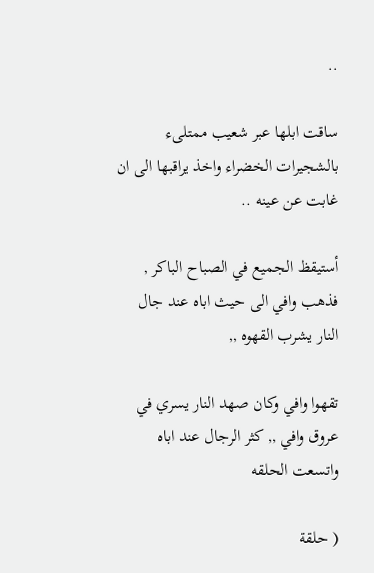..

ساقت ابلها عبر شعيب ممتلىء بالشجيرات الخضراء واخذ يراقبها الى ان غابت عن عينه ..

أستيقظ الجميع في الصباح الباكر , فذهب وافي الى حيث اباه عند جال النار يشرب القهوه ,,

تقهوا وافي وكان صهد النار يسري في عروق وافي ,, كثر الرجال عند اباه واتسعت الحلقه

( حلقة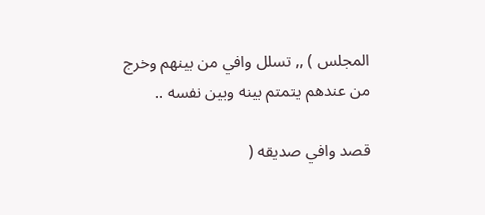المجلس ) ,, تسلل وافي من بينهم وخرج من عندهم يتمتم بينه وبين نفسه ..

قصد وافي صديقه (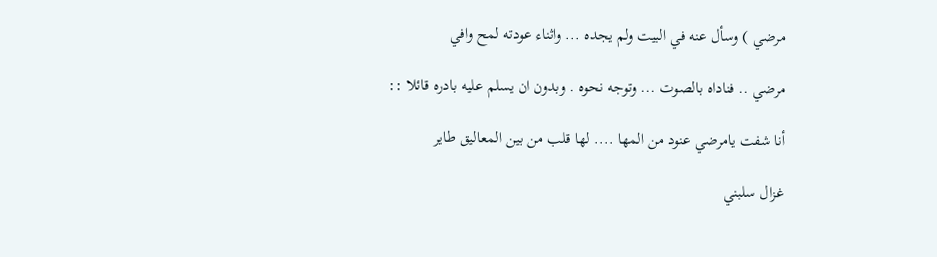مرضي ) وسأل عنه في البيت ولم يجده ... واثناء عودته لمح وافي

مرضي .. فناداه بالصوت ... وتوجه نحوه . وبدون ان يسلم عليه بادره قائلا ::

أنا شفت يامرضي عنود من المها .... لها قلب من بين المعاليق طاير

غزال سلبني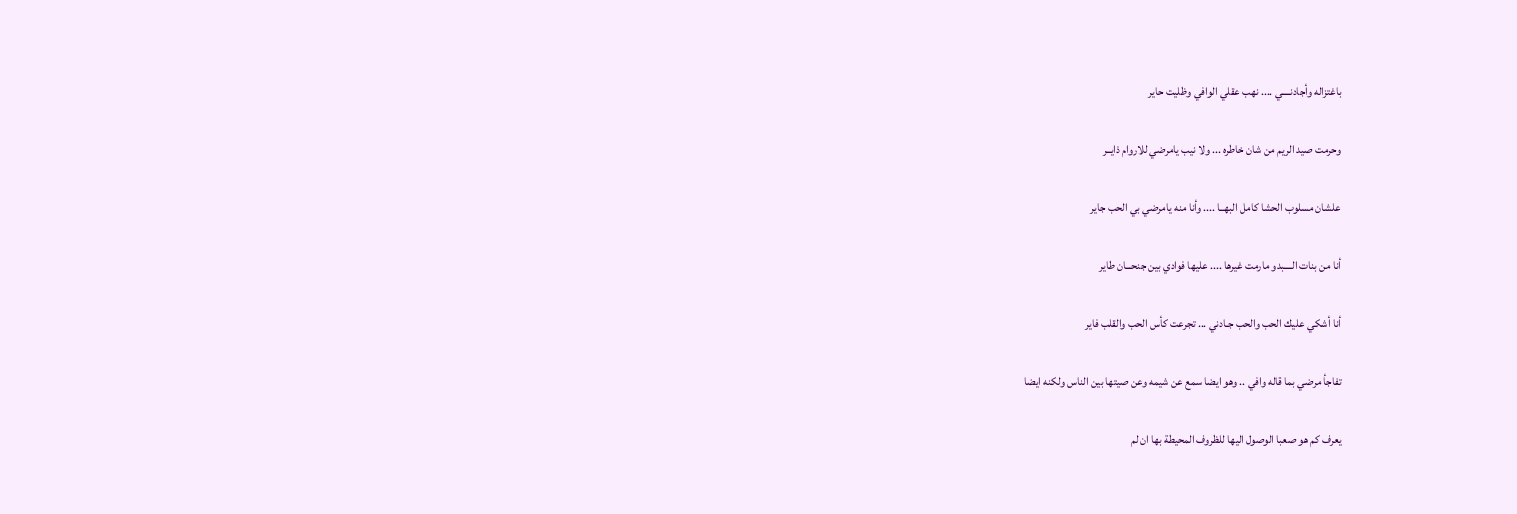باغتزاله وأجادنــــي .... نهب عقلي الوافي وظليت حاير

وحرمت صيد الريم من شان خاطره ... ولا نيب يامرضي للاروام ذايــر

علشان مسلوب الحشا كامل البهــا .... وأنا منه يامرضي بي الحب جاير

أنا من بنات الــــبدو مارمت غيرها .... عليها فوادي بين جنحـــان طاير

أنا أشكي عليك الحب والحب جـادني ... تجرعت كأس الحب والقلب فاير

تفاجأ مرضي بما قاله وافي .. وهو ايضا سمع عن شيمه وعن صيتها بين الناس ولكنه ايضا

يعرف كم هو صعبا الوصول اليها للظروف المحيطة بها ان لم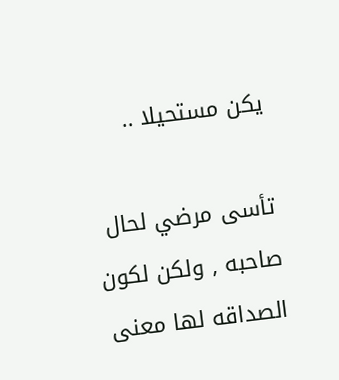يكن مستحيلا ..

تأسى مرضي لحال صاحبه , ولكن لكون الصداقه لها معنى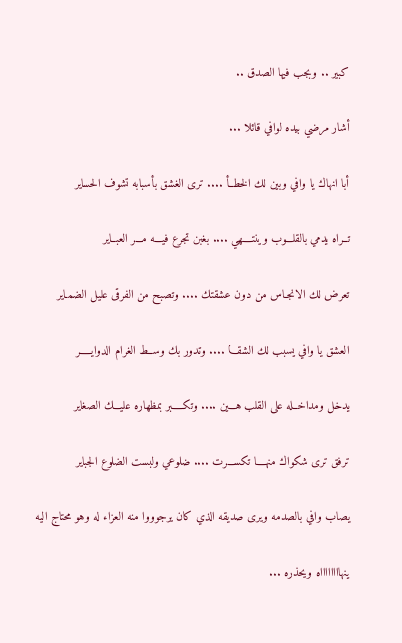كبير .. وبجب فيها الصدق ..

أشار مرضي بيده لوافي قائلا ...

أبا انهاك يا وافي وبين لك الخطــأ .... ترى الغشق بأسبابه تشوف الحساير

تــراه يدمي بالقلـــوب وينتــــهي .... بغبن تجرع فيـــه مـــر العبــاير

تعرض لك الانجـاس من دون عشقتك .... وتصبح من الفرقى عليل الضمـاير

العشق يا وافي يسبب لك الشقـــا .... وتدور بك وســط الغرام الدوايـــــر

يدخل ومداخــله على القلب هـــين .... وتكـــــبر بمظهاره عليـــك الصغاير

ترفق ترى شكواك منهــــا تكســـرت .... ضلوعي ولبست الضلوع الجباير

يصاب وافي بالصدمه ويرى صديقه الذي كان يرجوووا منه العزاء له وهو محتاج اليه

ينهااااااااه ويحذره ...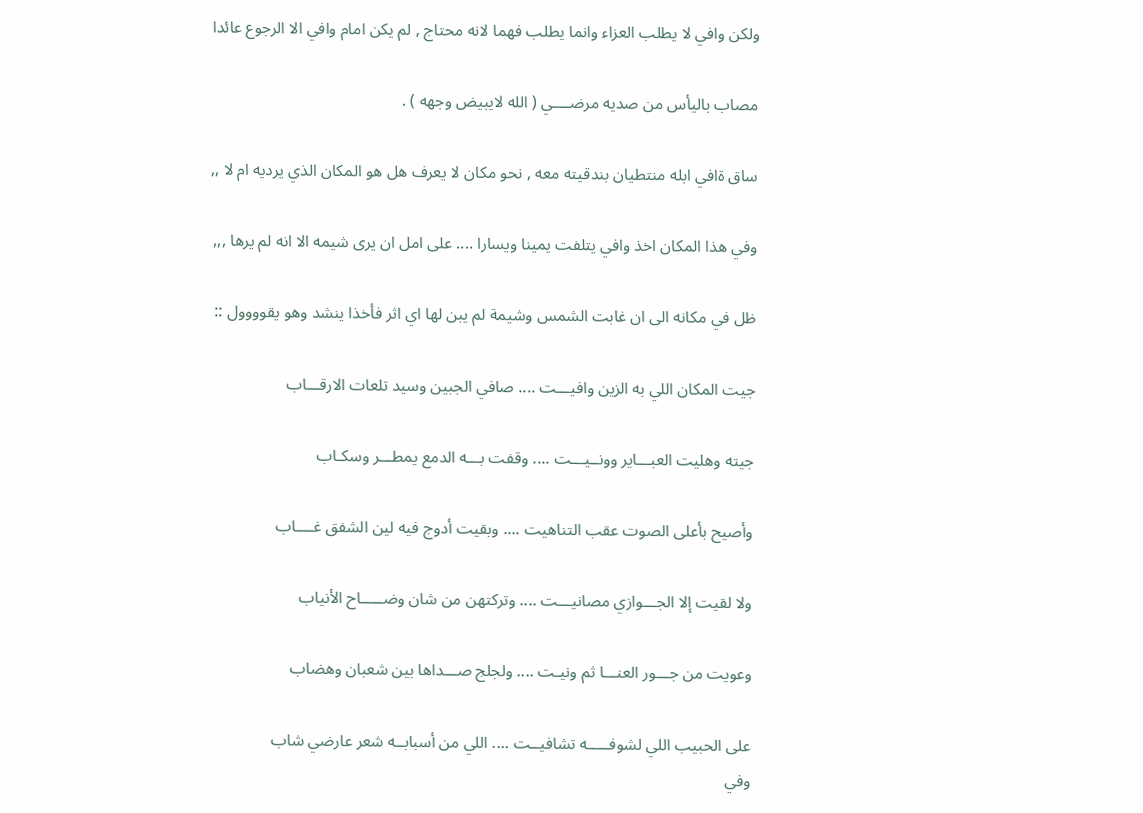ولكن وافي لا يطلب العزاء وانما يطلب فهما لانه محتاج , لم يكن امام وافي الا الرجوع عائدا

مصاب باليأس من صديه مرضــــي ( الله لايبيض وجهه ) .

ساق ةافي ابله منتطيان بندقيته معه , نحو مكان لا يعرف هل هو المكان الذي يرديه ام لا ,,

وفي هذا المكان اخذ وافي يتلفت يمينا ويسارا .... على امل ان يرى شيمه الا انه لم يرها ,,,

ظل في مكانه الى ان غابت الشمس وشيمة لم يبن لها اي اثر فأخذا ينشد وهو يقوووول ::

جيت المكان اللي به الزين وافيـــت .... صافي الجبين وسيد تلعات الارقـــاب

جيته وهليت العبـــاير وونــيـــت .... وقفت بـــه الدمع يمطـــر وسكـاب

وأصيح بأعلى الصوت عقب التناهيت .... وبقيت أدوج فيه لين الشفق غــــاب

ولا لقيت إلا الجـــوازي مصانيـــت .... وتركتهن من شان وضـــــاح الأنياب

وعويت من جـــور العنـــا ثم ونيـت .... ولجلج صـــداها بين شعبان وهضاب

على الحبيب اللي لشوفـــــه تشافيــت .... اللي من أسبابــه شعر عارضي شاب
وفي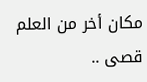مكان أخر من العلم قصى ..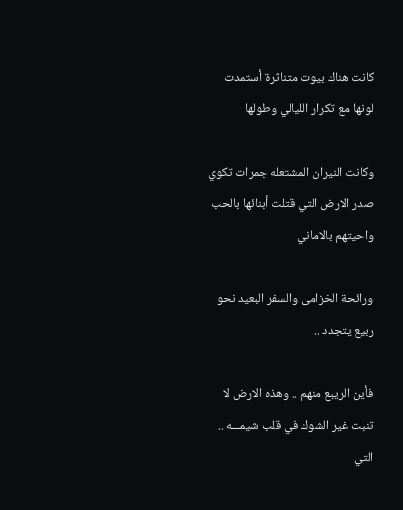كانت هناك بيوت متناثرة أستمدت لونها مع تكرار الليالي وطولها

وكانت النيران المشتعله جمرات تكوي صدر الارض التي قتلت أبنائها بالحب واحيتهم بالاماني

ورائحة الخزامى والسفر البعيد نحو ربيع يتجدد ..

فأين الريبع منهم .. وهذه الارض لا تنبت غير الشوك في قلب شيمـــه .. التي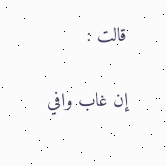قالت :

إن غاب وافي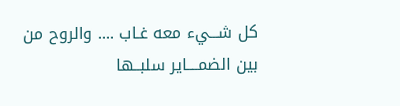كل شـــيء معه غـاب .... والروح من بين الضمــــاير سلبــها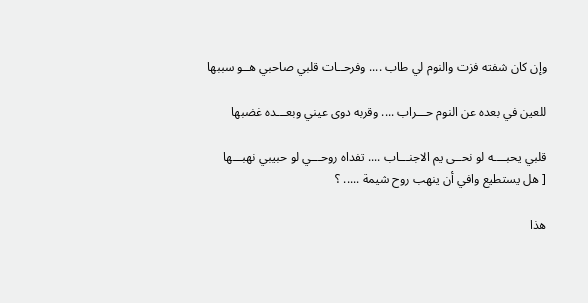وإن كان شفته فزت والنوم لي طاب .... وفرحــات قلبي صاحبي هــو سببها

للعين في بعده عن النوم حـــراب .... وقربه دوى عيني وبعـــده غضبها

قلبي يحبــــه لو نحــى يم الاجنـــاب .... تفداه روحـــي لو حبيبي نهبـــها
[ هل يستطيع وافي أن ينهب روح شيمة ..... ؟

هذا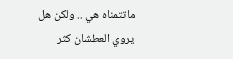ماتتمناه هي .. ولكن هل يروي العطشان كثر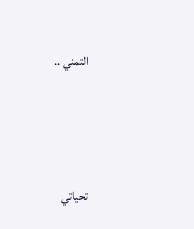التمني ..




تحياتي